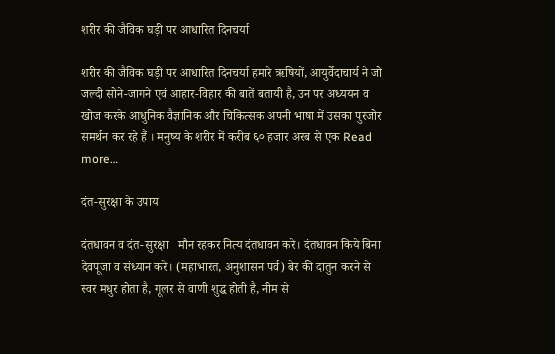शरीर की जैविक घड़ी पर आधारित दिनचर्या

शरीर की जैविक घड़ी पर आधारित दिनचर्या हमारे ऋषियों, आयुर्वेदाचार्य ने जो जल्दी सोने-जागने एवं आहार-विहार की बातें बतायी है, उन पर अध्ययन व खोज करके आधुनिक वैज्ञानिक और चिकित्सक अपनी भाषा में उसका पुरजोर समर्थन कर रहे हैं । मनुष्य के शरीर में करीब ६० हजार अरब से एक Read more…

दंत-सुरक्षा के उपाय

दंतधावन व दंत-सुरक्षा   मौन रहकर नित्य दंतधावन करे। दंतधावन किये बिना देवपूजा व संध्यान करे। (महाभारत, अनुशासन पर्व) बेर की दातुन करने से स्वर मधुर होता है, गूलर से वाणी शुद्ध होती है, नीम से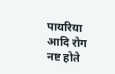पायरिया आदि रोग नष्ट होते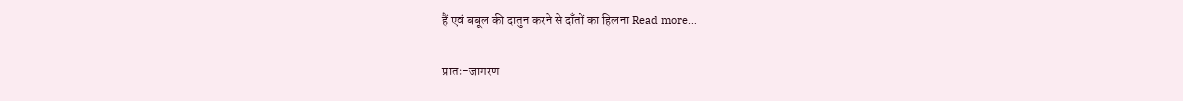हैं एवं बबूल की दातुन करने से दाँतों का हिलना Read more…

प्रातः-जागरण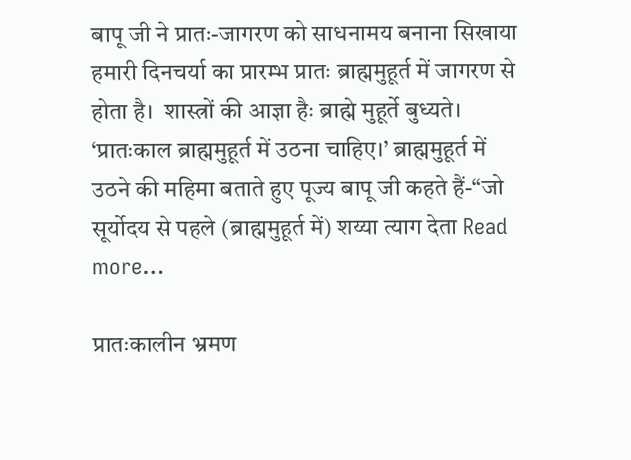बापू जी ने प्रातः-जागरण को साधनामय बनाना सिखाया हमारी दिनचर्या का प्रारम्भ प्रातः ब्राह्ममुहूर्त में जागरण से होता है।  शास्त्रों की आज्ञा हैः ब्राह्मे मुहूर्ते बुध्यते। ‘प्रातःकाल ब्राह्ममुहूर्त में उठना चाहिए।’ ब्राह्ममुहूर्त में उठने की महिमा बताते हुए पूज्य बापू जी कहते हैं-“जो सूर्योदय से पहले (ब्राह्ममुहूर्त में) शय्या त्याग देता Read more…

प्रातःकालीन भ्रमण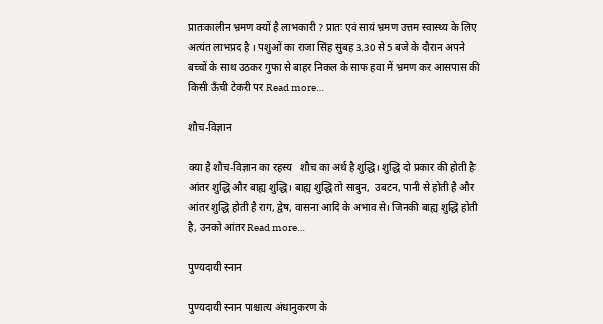प्रातःकालीन भ्रमण क्यों है लाभकारी ? प्रातः एवं सायं भ्रमण उत्तम स्वास्थ्य के लिए अत्यंत लाभप्रद है । पशुओं का राजा सिंह सुबह 3.30 से 5 बजे के दौरान अपने बच्चों के साथ उठकर गुफा से बाहर निकल के साफ हवा में भ्रमण कर आसपास की किसी ऊँची टेकरी पर Read more…

शौच-विज्ञान

क्या है शौच-विज्ञान का रहस्य   शौच का अर्थ है शुद्धि। शुद्धि दो प्रकार की होती हैः आंतर शुद्धि और बाह्य शुद्धि। बाह्य शुद्धि तो साबुन,  उबटन, पानी से होती है और आंतर शुद्धि होती है राग, द्वेष, वासना आदि के अभाव से। जिनकी बाह्य शुद्धि होती है, उनको आंतर Read more…

पुण्यदायी स्नान

पुण्यदायी स्नान पाश्चात्य अंधानुकरण के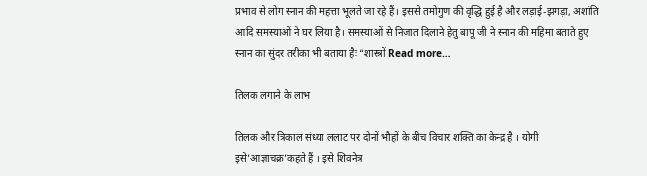प्रभाव से लोग स्नान की महत्ता भूलते जा रहे हैं। इससे तमोगुण की वृद्धि हुई है और लड़ाई-झगड़ा, अशांति आदि समस्याओं ने घर लिया है। समस्याओं से निजात दिलाने हेतु बापू जी ने स्नान की महिमा बताते हुए स्नान का सुंदर तरीका भी बताया हैः “शास्त्रों Read more…

तिलक लगाने के लाभ

तिलक और त्रिकाल संध्या ललाट पर दोनों भौहों के बीच विचार शक्ति का केन्द्र है । योगी इसे’आज्ञाचक्र’कहते हैं । इसे शिवनेत्र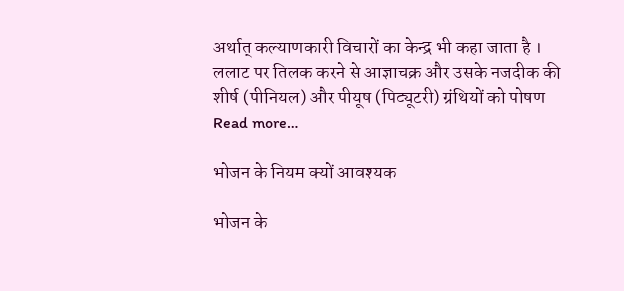अर्थात् कल्याणकारी विचारों का केन्द्र भी कहा जाता है । ललाट पर तिलक करने से आज्ञाचक्र और उसके नजदीक की शीर्ष (पीनियल) और पीयूष (पिट्यूटरी) ग्रंथियों को पोषण Read more…

भोजन के नियम क्यों आवश्यक

भोजन के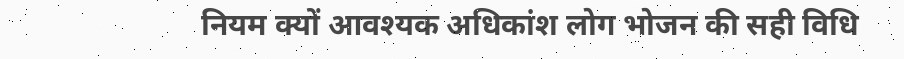नियम क्यों आवश्यक अधिकांश लोग भोजन की सही विधि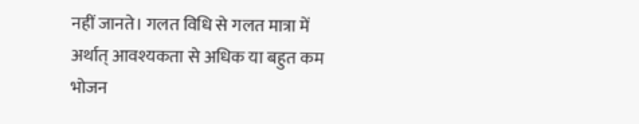नहीं जानते। गलत विधि से गलत मात्रा में अर्थात् आवश्यकता से अधिक या बहुत कम भोजन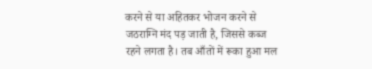करने से या अहितकर भोजन करने से जठराग्नि मंद पड़ जाती है, जिससे कब्ज रहने लगता है। तब आँतों में रूका हुआ मल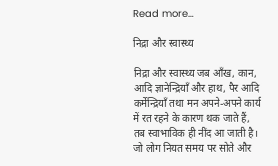Read more…

निद्रा और स्वास्थ्य

निद्रा और स्वास्थ्य जब आँख, कान, आदि ज्ञानेन्द्रियाँ और हाथ, पैर आदि कर्मेन्द्रियाँ तथा मन अपने-अपने कार्य में रत रहने के कारण थक जाते हैं, तब स्वाभाविक ही नींद आ जाती है। जो लोग नियत समय पर सोते और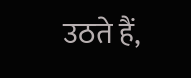उठते हैं,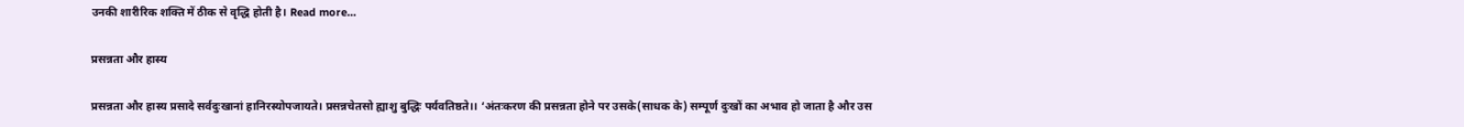उनकी शारीरिक शक्ति में ठीक से वृद्धि होती है। Read more…

प्रसन्नता और हास्य

प्रसन्नता और हास्य प्रसादे सर्वदुःखानां हानिरस्योपजायते। प्रसन्नचेतसो ह्याशु बुद्धिः पर्यवतिष्ठते।। ‘अंतःकरण की प्रसन्नता होने पर उसके(साधक के) सम्पूर्ण दुःखों का अभाव हो जाता है और उस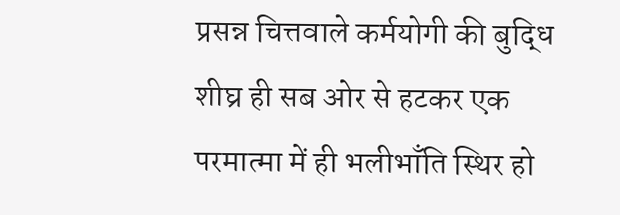प्रसन्न चित्तवाले कर्मयोगी की बुद्धि शीघ्र ही सब ओर से हटकर एक परमात्मा में ही भलीभाँति स्थिर हो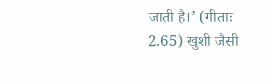जाती है।’ (गीताः 2.65) खुशी जैसी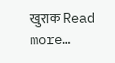खुराक Read more…